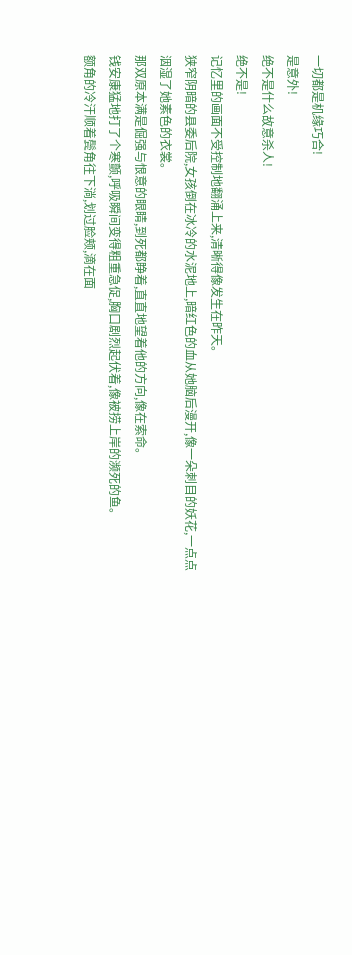一切都是机缘巧合!
是意外!
绝不是什么故意杀人!
绝不是!
记忆里的画面不受控制地翻涌上来,清晰得像发生在昨天。
狭窄阴暗的县委后院,女孩倒在冰冷的水泥地上,暗红色的血从她脑后漫开,像一朵刺目的妖花,一点点洇湿了她素色的衣裳。
那双原本满是倔强与恨意的眼睛,到死都睁着,直直地望着他的方向,像在索命。
钱安康猛地打了个寒颤,呼吸瞬间变得粗重急促,胸口剧烈起伏着,像被捞上岸的濒死的鱼。
额角的冷汗顺着鬓角往下淌,划过脸颊,滴在面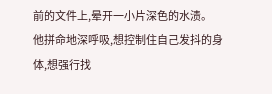前的文件上,晕开一小片深色的水渍。
他拼命地深呼吸,想控制住自己发抖的身体,想强行找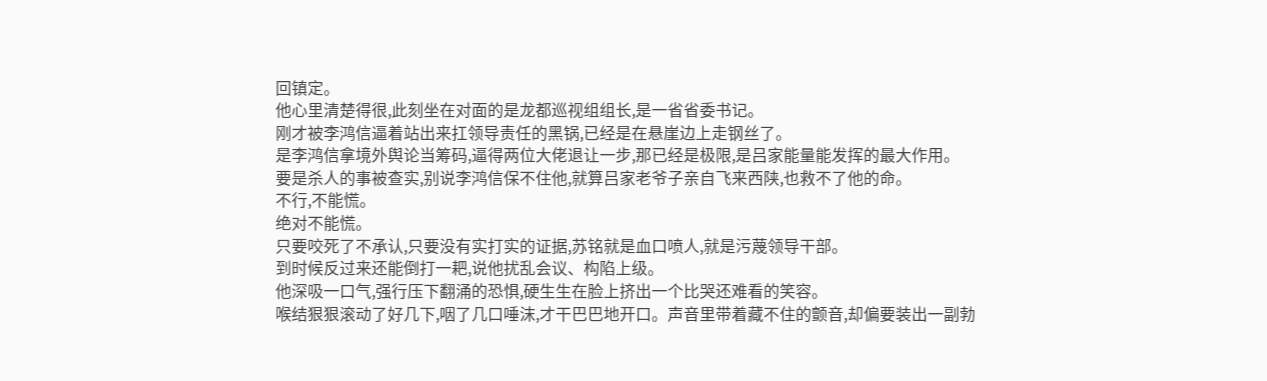回镇定。
他心里清楚得很,此刻坐在对面的是龙都巡视组组长,是一省省委书记。
刚才被李鸿信逼着站出来扛领导责任的黑锅,已经是在悬崖边上走钢丝了。
是李鸿信拿境外舆论当筹码,逼得两位大佬退让一步,那已经是极限,是吕家能量能发挥的最大作用。
要是杀人的事被查实,别说李鸿信保不住他,就算吕家老爷子亲自飞来西陕,也救不了他的命。
不行,不能慌。
绝对不能慌。
只要咬死了不承认,只要没有实打实的证据,苏铭就是血口喷人,就是污蔑领导干部。
到时候反过来还能倒打一耙,说他扰乱会议、构陷上级。
他深吸一口气,强行压下翻涌的恐惧,硬生生在脸上挤出一个比哭还难看的笑容。
喉结狠狠滚动了好几下,咽了几口唾沫,才干巴巴地开口。声音里带着藏不住的颤音,却偏要装出一副勃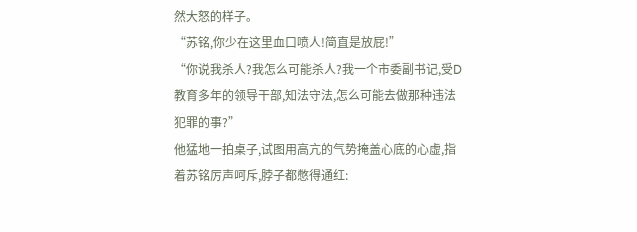然大怒的样子。
“苏铭,你少在这里血口喷人!简直是放屁!”
“你说我杀人?我怎么可能杀人?我一个市委副书记,受D教育多年的领导干部,知法守法,怎么可能去做那种违法犯罪的事?”
他猛地一拍桌子,试图用高亢的气势掩盖心底的心虚,指着苏铭厉声呵斥,脖子都憋得通红: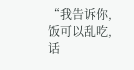“我告诉你,饭可以乱吃,话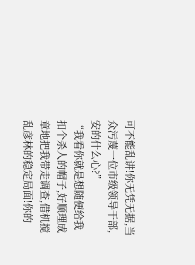可不能乱讲!你无凭无据,当众污蔑一位市级领导干部,安的什么心?”
“我看你就是想随便给我扣个杀人的帽子,好顺理成章地把我带走调查,借机搅乱彦林的稳定局面!你的